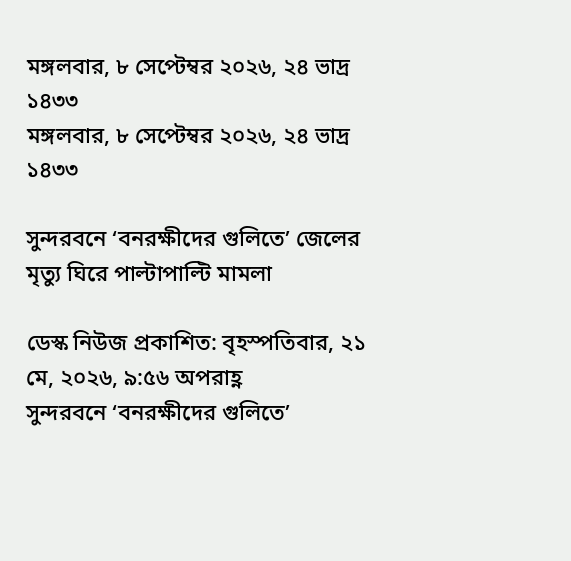মঙ্গলবার, ৮ সেপ্টেম্বর ২০২৬, ২৪ ভাদ্র ১৪৩৩
মঙ্গলবার, ৮ সেপ্টেম্বর ২০২৬, ২৪ ভাদ্র ১৪৩৩

সুন্দরবনে ‘বনরক্ষীদের গুলিতে’ জেলের মৃত্যু ঘিরে পাল্টাপাল্টি মামলা

ডেস্ক নিউজ প্রকাশিত: বৃহস্পতিবার, ২১ মে, ২০২৬, ৯:৫৬ অপরাহ্ণ
সুন্দরবনে ‘বনরক্ষীদের গুলিতে’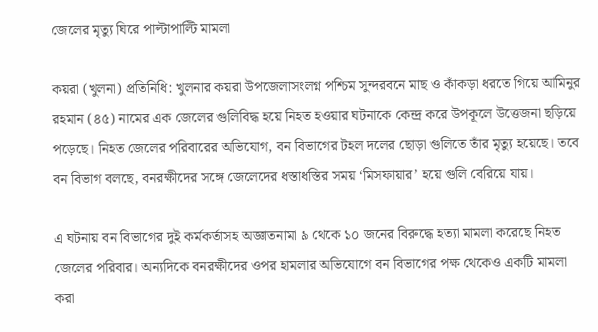জেলের মৃত্যু ঘিরে পাল্টাপাল্টি মামলা

কয়রা (খুলনা) প্রতিনিধি: খুলনার কয়রা উপজেলাসংলগ্ন পশ্চিম সুন্দরবনে মাছ ও কাঁকড়া ধরতে গিয়ে আমিনুর রহমান (৪৫) নামের এক জেলের গুলিবিদ্ধ হয়ে নিহত হওয়ার ঘটনাকে কেন্দ্র করে উপকূলে উত্তেজনা ছড়িয়ে পড়েছে। নিহত জেলের পরিবারের অভিযোগ, বন বিভাগের টহল দলের ছোড়া গুলিতে তাঁর মৃত্যু হয়েছে। তবে বন বিভাগ বলছে, বনরক্ষীদের সঙ্গে জেলেদের ধস্তাধস্তির সময় ‘মিসফায়ার’ হয়ে গুলি বেরিয়ে যায়।

এ ঘটনায় বন বিভাগের দুই কর্মকর্তাসহ অজ্ঞাতনামা ৯ থেকে ১০ জনের বিরুদ্ধে হত্যা মামলা করেছে নিহত জেলের পরিবার। অন্যদিকে বনরক্ষীদের ওপর হামলার অভিযোগে বন বিভাগের পক্ষ থেকেও একটি মামলা করা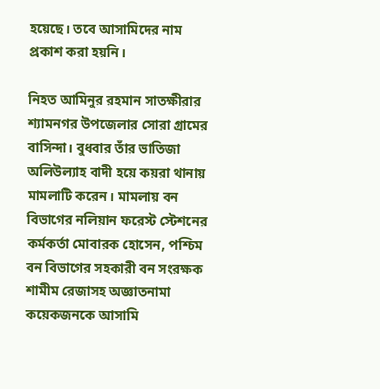হয়েছে। তবে আসামিদের নাম প্রকাশ করা হয়নি।

নিহত আমিনুর রহমান সাতক্ষীরার শ্যামনগর উপজেলার সোরা গ্রামের বাসিন্দা। বুধবার তাঁর ভাতিজা অলিউল্যাহ বাদী হয়ে কয়রা থানায় মামলাটি করেন। মামলায় বন বিভাগের নলিয়ান ফরেস্ট স্টেশনের কর্মকর্তা মোবারক হোসেন, পশ্চিম বন বিভাগের সহকারী বন সংরক্ষক শামীম রেজাসহ অজ্ঞাতনামা কয়েকজনকে আসামি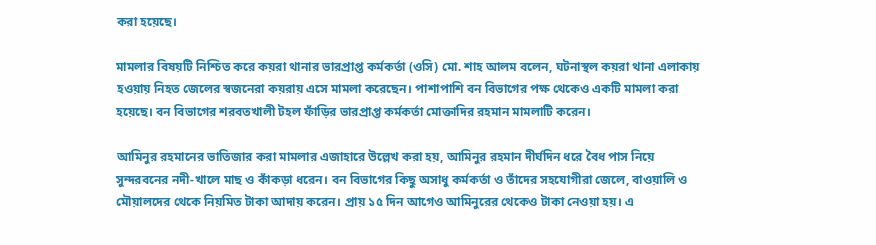করা হয়েছে।

মামলার বিষয়টি নিশ্চিত করে কয়রা থানার ভারপ্রাপ্ত কর্মকর্তা (ওসি) মো. শাহ আলম বলেন, ঘটনাস্থল কয়রা থানা এলাকায় হওয়ায় নিহত জেলের স্বজনেরা কয়রায় এসে মামলা করেছেন। পাশাপাশি বন বিভাগের পক্ষ থেকেও একটি মামলা করা হয়েছে। বন বিভাগের শরবতখালী টহল ফাঁড়ির ভারপ্রাপ্ত কর্মকর্তা মোক্তাদির রহমান মামলাটি করেন।

আমিনুর রহমানের ভাতিজার করা মামলার এজাহারে উল্লেখ করা হয়, আমিনুর রহমান দীর্ঘদিন ধরে বৈধ পাস নিয়ে সুন্দরবনের নদী-খালে মাছ ও কাঁকড়া ধরেন। বন বিভাগের কিছু অসাধু কর্মকর্তা ও তাঁদের সহযোগীরা জেলে, বাওয়ালি ও মৌয়ালদের থেকে নিয়মিত টাকা আদায় করেন। প্রায় ১৫ দিন আগেও আমিনুরের থেকেও টাকা নেওয়া হয়। এ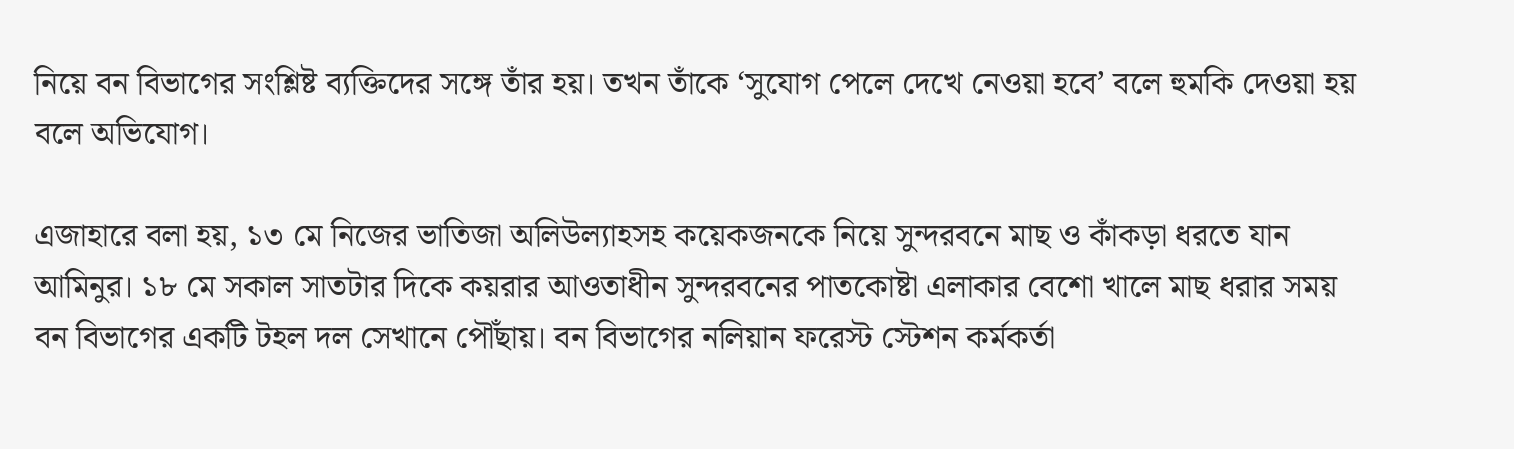নিয়ে বন বিভাগের সংশ্লিষ্ট ব্যক্তিদের সঙ্গে তাঁর হয়। তখন তাঁকে ‘সুযোগ পেলে দেখে নেওয়া হবে’ বলে হুমকি দেওয়া হয় বলে অভিযোগ।

এজাহারে বলা হয়, ১৩ মে নিজের ভাতিজা অলিউল্যাহসহ কয়েকজনকে নিয়ে সুন্দরবনে মাছ ও কাঁকড়া ধরতে যান আমিনুর। ১৮ মে সকাল সাতটার দিকে কয়রার আওতাধীন সুন্দরবনের পাতকোষ্টা এলাকার বেশো খালে মাছ ধরার সময় বন বিভাগের একটি টহল দল সেখানে পৌঁছায়। বন বিভাগের নলিয়ান ফরেস্ট স্টেশন কর্মকর্তা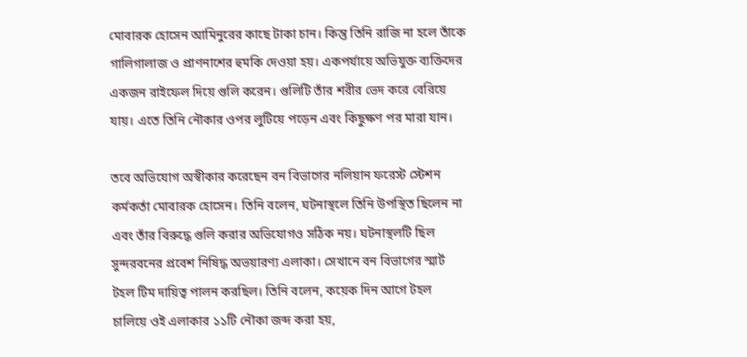মোবারক হোসেন আমিনুরের কাছে টাকা চান। কিন্তু তিনি রাজি না হলে তাঁকে গালিগালাজ ও প্রাণনাশের হুমকি দেওয়া হয়। একপর্যায়ে অভিযুক্ত ব্যক্তিদের একজন রাইফেল দিয়ে গুলি করেন। গুলিটি তাঁর শরীর ভেদ করে বেরিয়ে যায়। এতে তিনি নৌকার ওপর লুটিয়ে পড়েন এবং কিছুক্ষণ পর মারা যান।

তবে অভিযোগ অস্বীকার করেছেন বন বিভাগের নলিয়ান ফরেস্ট স্টেশন কর্মকর্তা মোবারক হোসেন। তিনি বলেন, ঘটনাস্থলে তিনি উপস্থিত ছিলেন না এবং তাঁর বিরুদ্ধে গুলি করার অভিযোগও সঠিক নয়। ঘটনাস্থলটি ছিল সুন্দরবনের প্রবেশ নিষিদ্ধ অভয়ারণ্য এলাকা। সেখানে বন বিভাগের স্মার্ট টহল টিম দায়িত্ব পালন করছিল। তিনি বলেন, কয়েক দিন আগে টহল চালিয়ে ওই এলাকার ১১টি নৌকা জব্দ করা হয়,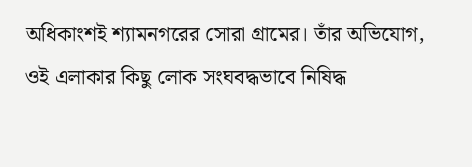অধিকাংশই শ্যামনগরের সোরা গ্রামের। তাঁর অভিযোগ, ওই এলাকার কিছু লোক সংঘবদ্ধভাবে নিষিদ্ধ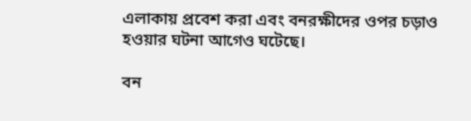এলাকায় প্রবেশ করা এবং বনরক্ষীদের ওপর চড়াও হওয়ার ঘটনা আগেও ঘটেছে।

বন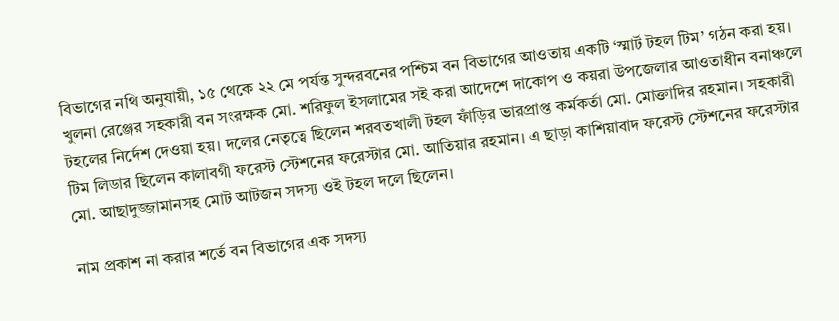বিভাগের নথি অনুযায়ী, ১৫ থেকে ২২ মে পর্যন্ত সুন্দরবনের পশ্চিম বন বিভাগের আওতায় একটি ‘স্মার্ট টহল টিম’ গঠন করা হয়। খুলনা রেঞ্জের সহকারী বন সংরক্ষক মো. শরিফুল ইসলামের সই করা আদেশে দাকোপ ও কয়রা উপজেলার আওতাধীন বনাঞ্চলে টহলের নির্দেশ দেওয়া হয়। দলের নেতৃত্বে ছিলেন শরবতখালী টহল ফাঁড়ির ভারপ্রাপ্ত কর্মকর্তা মো. মোক্তাদির রহমান। সহকারী টিম লিডার ছিলেন কালাবগী ফরেস্ট স্টেশনের ফরেস্টার মো. আতিয়ার রহমান। এ ছাড়া কাশিয়াবাদ ফরেস্ট স্টেশনের ফরেস্টার মো. আছাদুজ্জামানসহ মোট আটজন সদস্য ওই টহল দলে ছিলেন।

নাম প্রকাশ না করার শর্তে বন বিভাগের এক সদস্য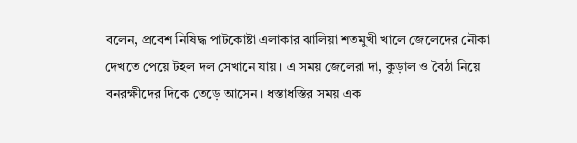বলেন, প্রবেশ নিষিদ্ধ পাটকোষ্টা এলাকার ঝালিয়া শতমুখী খালে জেলেদের নৌকা দেখতে পেয়ে টহল দল সেখানে যায়। এ সময় জেলেরা দা, কুড়াল ও বৈঠা নিয়ে বনরক্ষীদের দিকে তেড়ে আসেন। ধস্তাধস্তির সময় এক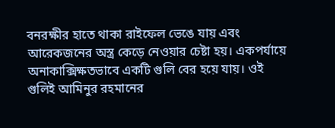বনরক্ষীর হাতে থাকা রাইফেল ভেঙে যায় এবং আরেকজনের অস্ত্র কেড়ে নেওয়ার চেষ্টা হয়। একপর্যায়ে অনাকাক্সিক্ষতভাবে একটি গুলি বের হয়ে যায়। ওই গুলিই আমিনুর রহমানের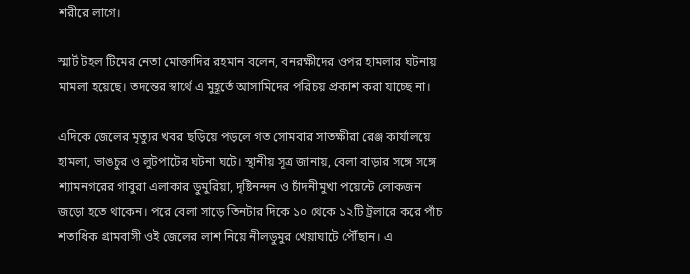শরীরে লাগে।

স্মার্ট টহল টিমের নেতা মোক্তাদির রহমান বলেন, বনরক্ষীদের ওপর হামলার ঘটনায় মামলা হয়েছে। তদন্তের স্বার্থে এ মুহূর্তে আসামিদের পরিচয় প্রকাশ করা যাচ্ছে না।

এদিকে জেলের মৃত্যুর খবর ছড়িয়ে পড়লে গত সোমবার সাতক্ষীরা রেঞ্জ কার্যালয়ে হামলা, ভাঙচুর ও লুটপাটের ঘটনা ঘটে। স্থানীয় সূত্র জানায়, বেলা বাড়ার সঙ্গে সঙ্গে শ্যামনগরের গাবুরা এলাকার ডুমুরিয়া, দৃষ্টিনন্দন ও চাঁদনীমুখা পয়েন্টে লোকজন জড়ো হতে থাকেন। পরে বেলা সাড়ে তিনটার দিকে ১০ থেকে ১২টি ট্রলারে করে পাঁচ শতাধিক গ্রামবাসী ওই জেলের লাশ নিয়ে নীলডুমুর খেয়াঘাটে পৌঁছান। এ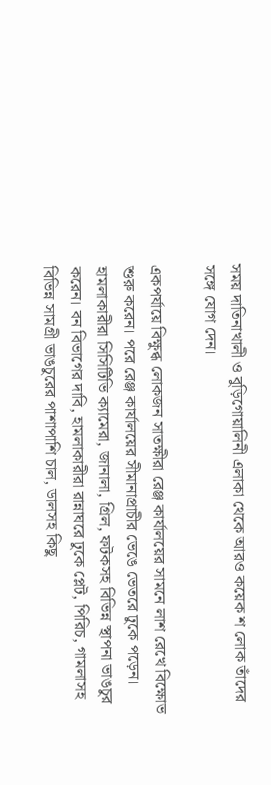সময় দাতিনাখালী ও বুড়িগোয়ালিনী এলাকা থেকে আরও কয়েক শ লোক তাঁদের সঙ্গে যোগ দেন।

একপর্যায়ে বিক্ষুব্ধ লোকজন সাতক্ষীরা রেঞ্জ কার্যালয়ের সামনে লাশ রেখে বিক্ষোভ শুরু করেন। পরে রেঞ্জ কার্যালয়ের সীমানাপ্রাচীর ভেঙে ভেতরে ঢুকে পড়েন। হামলাকারীরা সিসিটিভি ক্যামেরা, জানালা, গ্রিল, ফটকসহ বিভিন্ন স্থাপনা ভাঙচুর করেন। বন বিভাগের দাবি, হামলাকারীরা রান্নাঘরে ঢুকে প্লেট, পিরিচ, গামলাসহ বিভিন্ন সামগ্রী ভাঙচুরের পাশাপাশি চাল, ডালসহ কিছু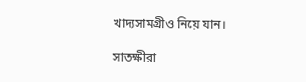খাদ্যসামগ্রীও নিয়ে যান।

সাতক্ষীরা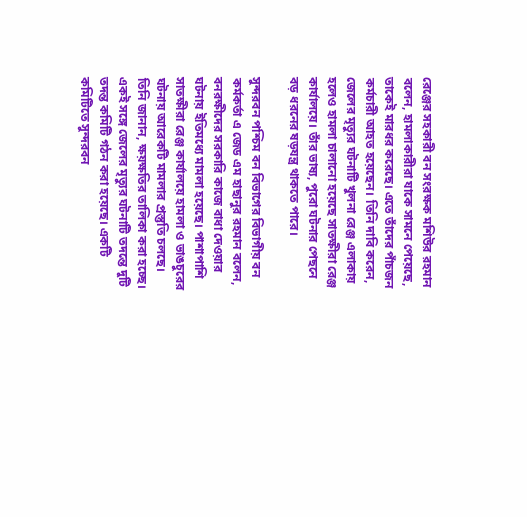রেঞ্জের সহকারী বন সংরক্ষক মশিউর রহমান বলেন, হামলাকারীরা যাকে সামনে পেয়েছে, তাকেই মারধর করেছে। এতে তাঁদের পাঁচজন কর্মচারী আহত হয়েছেন। তিনি দাবি করেন, জেলের মৃত্যুর ঘটনাটি খুলনা রেঞ্জ এলাকায় হলেও হামলা চালানো হয়েছে সাতক্ষীরা রেঞ্জ কার্যালয়ে। তাঁর ভাষ্য, পুরো ঘটনার পেছনে বড় ধরনের ষড়যন্ত্র থাকতে পারে।

সুন্দরবন পশ্চিম বন বিভাগের বিভাগীয় বন কর্মকর্তা এ জেড এম হাছানুর রহমান বলেন, বনরক্ষীদের সরকারি কাজে বাধা দেওয়ার ঘটনায় ইতিমধ্যে মামলা হয়েছে। পাশাপাশি সাতক্ষীরা রেঞ্জ কার্যালয়ে হামলা ও ভাঙচুরের ঘটনায় আরেকটি মামলার প্রস্তুতি চলছে। তিনি জানান, ক্ষয়ক্ষতির তালিকা করা হচ্ছে। একই সঙ্গে জেলের মৃত্যুর ঘটনাটি তদন্তে দুটি তদন্ত কমিটি গঠন করা হয়েছে। একটি কমিটিতে সুন্দরবন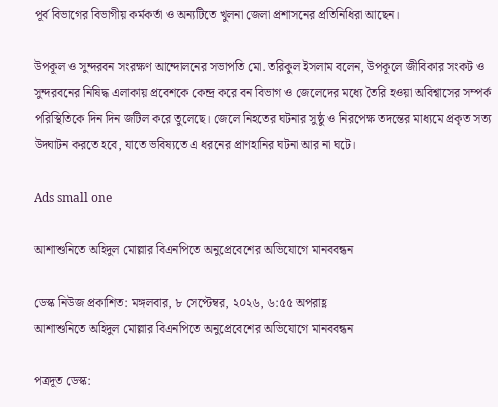পূর্ব বিভাগের বিভাগীয় কর্মকর্তা ও অন্যটিতে খুলনা জেলা প্রশাসনের প্রতিনিধিরা আছেন।

উপকূল ও সুন্দরবন সংরক্ষণ আন্দোলনের সভাপতি মো. তরিকুল ইসলাম বলেন, উপকূলে জীবিকার সংকট ও সুন্দরবনের নিষিদ্ধ এলাকায় প্রবেশকে কেন্দ্র করে বন বিভাগ ও জেলেদের মধ্যে তৈরি হওয়া অবিশ্বাসের সম্পর্ক পরিস্থিতিকে দিন দিন জটিল করে তুলেছে। জেলে নিহতের ঘটনার সুষ্ঠু ও নিরপেক্ষ তদন্তের মাধ্যমে প্রকৃত সত্য উদ্ঘাটন করতে হবে, যাতে ভবিষ্যতে এ ধরনের প্রাণহানির ঘটনা আর না ঘটে।

Ads small one

আশাশুনিতে অহিদুল মোল্লার বিএনপিতে অনুপ্রেবেশের অভিযোগে মানববন্ধন

ডেস্ক নিউজ প্রকাশিত: মঙ্গলবার, ৮ সেপ্টেম্বর, ২০২৬, ৬:৫৫ অপরাহ্ণ
আশাশুনিতে অহিদুল মোল্লার বিএনপিতে অনুপ্রেবেশের অভিযোগে মানববন্ধন

পত্রদূত ডেস্ক: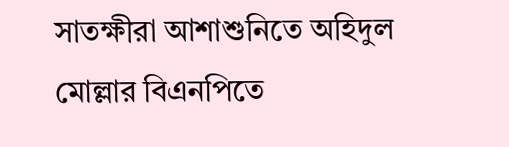সাতক্ষীরা আশাশুনিতে অহিদুল মোল্লার বিএনপিতে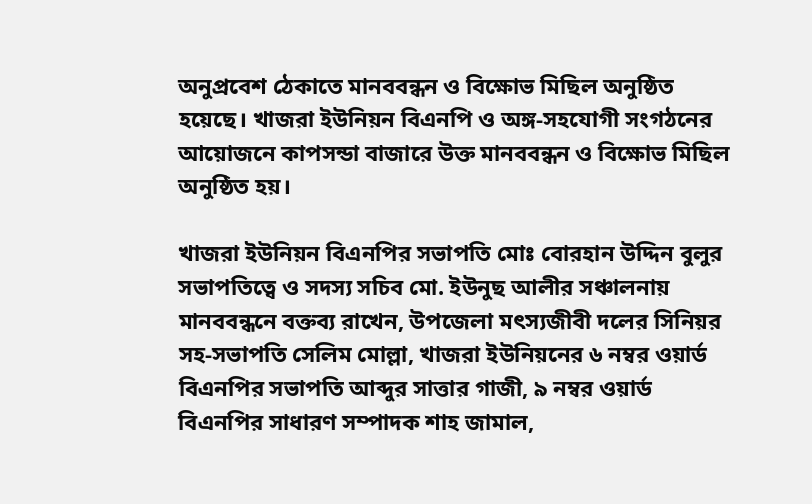অনুপ্রবেশ ঠেকাতে মানববন্ধন ও বিক্ষোভ মিছিল অনুষ্ঠিত হয়েছে। খাজরা ইউনিয়ন বিএনপি ও অঙ্গ-সহযোগী সংগঠনের আয়োজনে কাপসন্ডা বাজারে উক্ত মানববন্ধন ও বিক্ষোভ মিছিল অনুষ্ঠিত হয়।

খাজরা ইউনিয়ন বিএনপির সভাপতি মোঃ বোরহান উদ্দিন বুলুর সভাপতিত্বে ও সদস্য সচিব মো. ইউনুছ আলীর সঞ্চালনায় মানববন্ধনে বক্তব্য রাখেন, উপজেলা মৎস্যজীবী দলের সিনিয়র সহ-সভাপতি সেলিম মোল্লা, খাজরা ইউনিয়নের ৬ নম্বর ওয়ার্ড বিএনপির সভাপতি আব্দুর সাত্তার গাজী, ৯ নম্বর ওয়ার্ড বিএনপির সাধারণ সম্পাদক শাহ জামাল,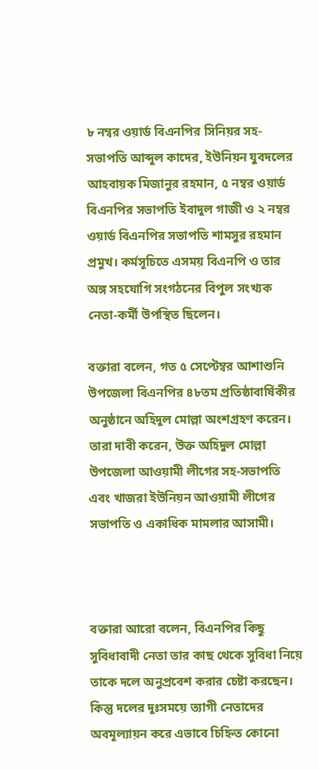৮ নম্বর ওয়ার্ড বিএনপির সিনিয়র সহ-সভাপতি আব্দুল কাদের, ইউনিয়ন যুবদলের আহবায়ক মিজানুর রহমান, ৫ নম্বর ওয়ার্ড বিএনপির সভাপতি ইবাদুল গাজী ও ২ নম্বর ওয়ার্ড বিএনপির সভাপতি শামসুর রহমান প্রমুখ। কর্মসূচিতে এসময় বিএনপি ও তার অঙ্গ সহযোগি সংগঠনের বিপুল সংখ্যক নেতা-কর্মী উপস্থিত ছিলেন।

বক্তারা বলেন, গত ৫ সেপ্টেম্বর আশাশুনি উপজেলা বিএনপির ৪৮তম প্রতিষ্ঠাবার্ষিকীর অনুষ্ঠানে অহিদুল মোল্লা অংশগ্রহণ করেন। তারা দাবী করেন, উক্ত অহিদুল মোল্লা উপজেলা আওয়ামী লীগের সহ-সভাপতি এবং খাজরা ইউনিয়ন আওয়ামী লীগের সভাপতি ও একাধিক মামলার আসামী।



বক্তারা আরো বলেন, বিএনপির কিছু সুবিধাবাদী নেতা তার কাছ থেকে সুবিধা নিয়ে তাকে দলে অনুপ্রবেশ করার চেষ্টা করছেন। কিন্তু দলের দুঃসময়ে ত্যাগী নেতাদের অবমূল্যায়ন করে এভাবে চিহ্নিত কোনো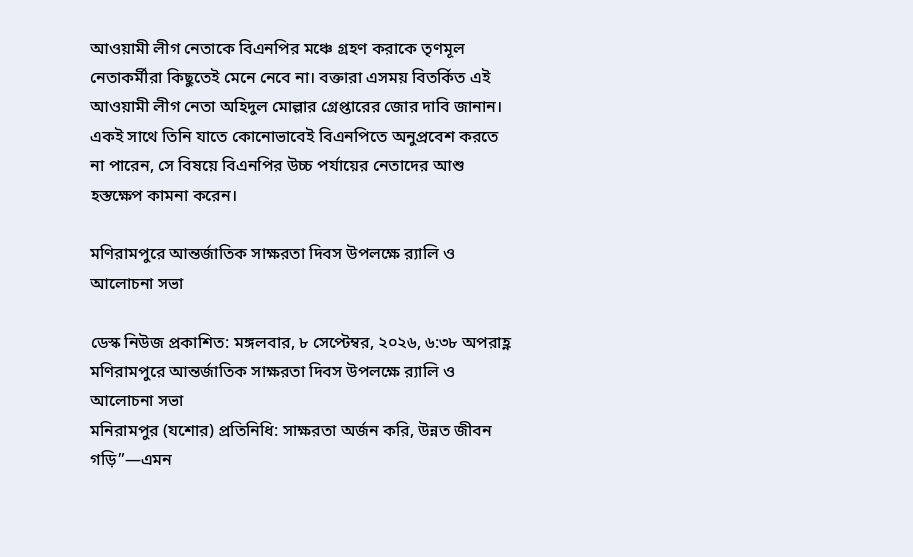আওয়ামী লীগ নেতাকে বিএনপির মঞ্চে গ্রহণ করাকে তৃণমূল নেতাকর্মীরা কিছুতেই মেনে নেবে না। বক্তারা এসময় বিতর্কিত এই আওয়ামী লীগ নেতা অহিদুল মোল্লার গ্রেপ্তারের জোর দাবি জানান। একই সাথে তিনি যাতে কোনোভাবেই বিএনপিতে অনুপ্রবেশ করতে না পারেন, সে বিষয়ে বিএনপির উচ্চ পর্যায়ের নেতাদের আশু হস্তক্ষেপ কামনা করেন।

মণিরামপুরে আন্তর্জাতিক সাক্ষরতা দিবস উপলক্ষে র‍্যালি ও আলোচনা সভা

ডেস্ক নিউজ প্রকাশিত: মঙ্গলবার, ৮ সেপ্টেম্বর, ২০২৬, ৬:৩৮ অপরাহ্ণ
মণিরামপুরে আন্তর্জাতিক সাক্ষরতা দিবস উপলক্ষে র‍্যালি ও আলোচনা সভা
মনিরামপুর (যশোর) প্রতিনিধি: সাক্ষরতা অর্জন করি, উন্নত জীবন গড়ি”—এমন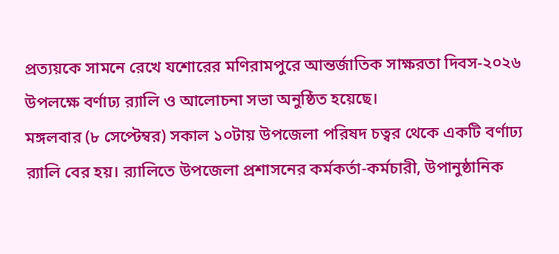প্রত্যয়কে সামনে রেখে যশোরের মণিরামপুরে আন্তর্জাতিক সাক্ষরতা দিবস-২০২৬ উপলক্ষে বর্ণাঢ্য র‍্যালি ও আলোচনা সভা অনুষ্ঠিত হয়েছে।
মঙ্গলবার (৮ সেপ্টেম্বর) সকাল ১০টায় উপজেলা পরিষদ চত্বর থেকে একটি বর্ণাঢ্য র‍্যালি বের হয়। র‍্যালিতে উপজেলা প্রশাসনের কর্মকর্তা-কর্মচারী, উপানুষ্ঠানিক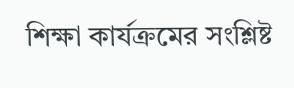শিক্ষা কার্যক্রমের সংশ্লিষ্ট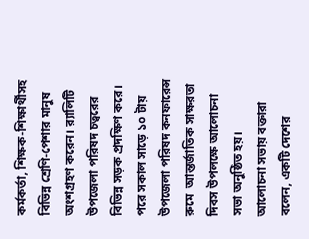কর্মকর্তা, শিক্ষক-শিক্ষার্থীসহ বিভিন্ন শ্রেণি-পেশার মানুষ অংশগ্রহণ করেন। র‍্যালিটি উপজেলা পরিষদ চত্বরের বিভিন্ন সড়ক প্রদক্ষিণ করে।
পরে সকাল সাড়ে ১০ টায় উপজেলা পরিষদ কনফারেন্স রুমে  আন্তর্জাতিক সাক্ষরতা দিবস উপলক্ষে আলোচনা সভা অনুষ্ঠিত হয়।
আলোচনা সভায় বক্তারা বলেন, একটি দেশের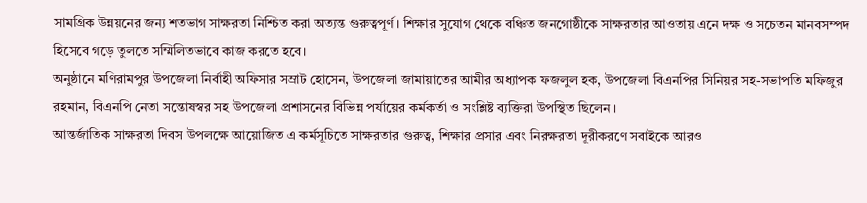সামগ্রিক উন্নয়নের জন্য শতভাগ সাক্ষরতা নিশ্চিত করা অত্যন্ত গুরুত্বপূর্ণ। শিক্ষার সুযোগ থেকে বঞ্চিত জনগোষ্ঠীকে সাক্ষরতার আওতায় এনে দক্ষ ও সচেতন মানবসম্পদ হিসেবে গড়ে তুলতে সম্মিলিতভাবে কাজ করতে হবে।
অনুষ্ঠানে মণিরামপুর উপজেলা নির্বাহী অফিসার সম্রাট হোসেন, উপজেলা জামায়াতের আমীর অধ্যাপক ফজলুল হক, উপজেলা বিএনপির সিনিয়র সহ-সভাপতি মফিজুর রহমান, বিএনপি নেতা সন্তোষস্বর সহ উপজেলা প্রশাসনের বিভিন্ন পর্যায়ের কর্মকর্তা ও সংশ্লিষ্ট ব্যক্তিরা উপস্থিত ছিলেন।
আন্তর্জাতিক সাক্ষরতা দিবস উপলক্ষে আয়োজিত এ কর্মসূচিতে সাক্ষরতার গুরুত্ব, শিক্ষার প্রসার এবং নিরক্ষরতা দূরীকরণে সবাইকে আরও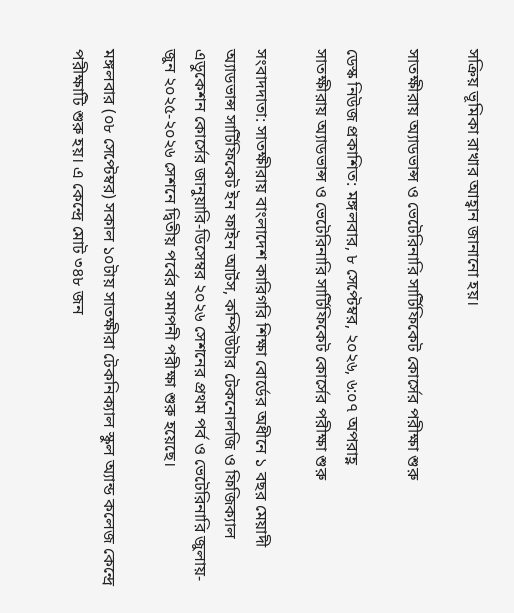সক্রিয় ভূমিকা রাখার আহ্বান জানানো হয়।

সাতক্ষীরায় অ্যাডভান্স ও ভেটেরিনারি সার্টিফিকেট কোর্সের পরীক্ষা শুরু

ডেস্ক নিউজ প্রকাশিত: মঙ্গলবার, ৮ সেপ্টেম্বর, ২০২৬, ৬:০৭ অপরাহ্ণ
সাতক্ষীরায় অ্যাডভান্স ও ভেটেরিনারি সার্টিফিকেট কোর্সের পরীক্ষা শুরু

সংবাদদাতা: সাতক্ষীরায় বাংলাদেশ কারিগরি শিক্ষা বোর্ডের অধীনে ১ বছর মেয়াদী অ্যাডভান্স সার্টিফিকেট ইন ফাইন আর্টস, কম্পিউটার টেকনোলজি ও ফিজিক্যাল এডুকেশন কোর্সের জানুয়ারি-ডিসেম্বর ২০২৬ সেশনের প্রথম পর্ব ও ভেটেরিনারি জুলায়-জুন ২০২৫-২০২৬ সেশনে দ্বিতীয় পর্বের সমাপনী পরীক্ষা শুরু হয়েছে।

মঙ্গলবার (০৮ সেপ্টেম্বর) সকাল ১০টায় সাতক্ষীরা টেকনিক্যাল স্কুল অ্যান্ড কলেজ কেন্দ্রে পরীক্ষাটি শুরু হয়। এ কেন্দ্রে মোট ৩৪৮ জন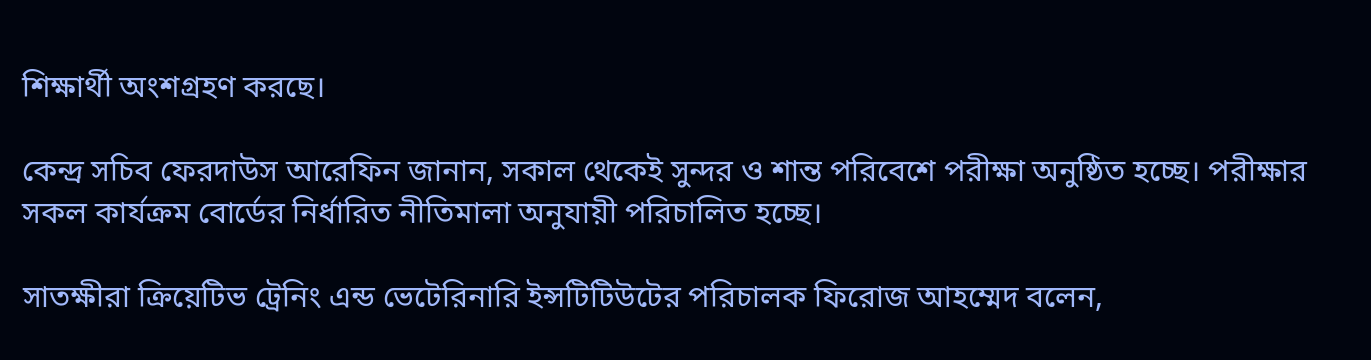শিক্ষার্থী অংশগ্রহণ করছে।

কেন্দ্র সচিব ফেরদাউস আরেফিন জানান, সকাল থেকেই সুন্দর ও শান্ত পরিবেশে পরীক্ষা অনুষ্ঠিত হচ্ছে। পরীক্ষার সকল কার্যক্রম বোর্ডের নির্ধারিত নীতিমালা অনুযায়ী পরিচালিত হচ্ছে।

সাতক্ষীরা ক্রিয়েটিভ ট্রেনিং এন্ড ভেটেরিনারি ইন্সটিটিউটের পরিচালক ফিরোজ আহম্মেদ বলেন,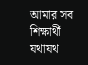আমার সব শিক্ষার্থী যথাযথ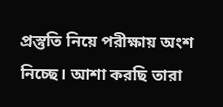প্রস্তুতি নিয়ে পরীক্ষায় অংশ নিচ্ছে। আশা করছি তারা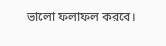ভালো ফলাফল করবে।